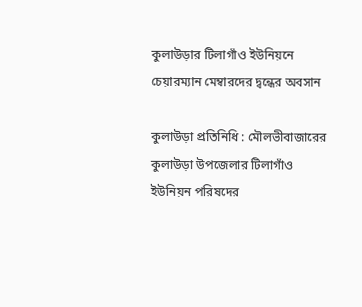কুলাউড়ার টিলাগাঁও ইউনিয়নে চেয়ারম্যান মেম্বারদের দ্বন্ধের অবসান

কুলাউড়া প্রতিনিধি : মৌলভীবাজারের কুলাউড়া উপজেলার টিলাগাঁও ইউনিয়ন পরিষদের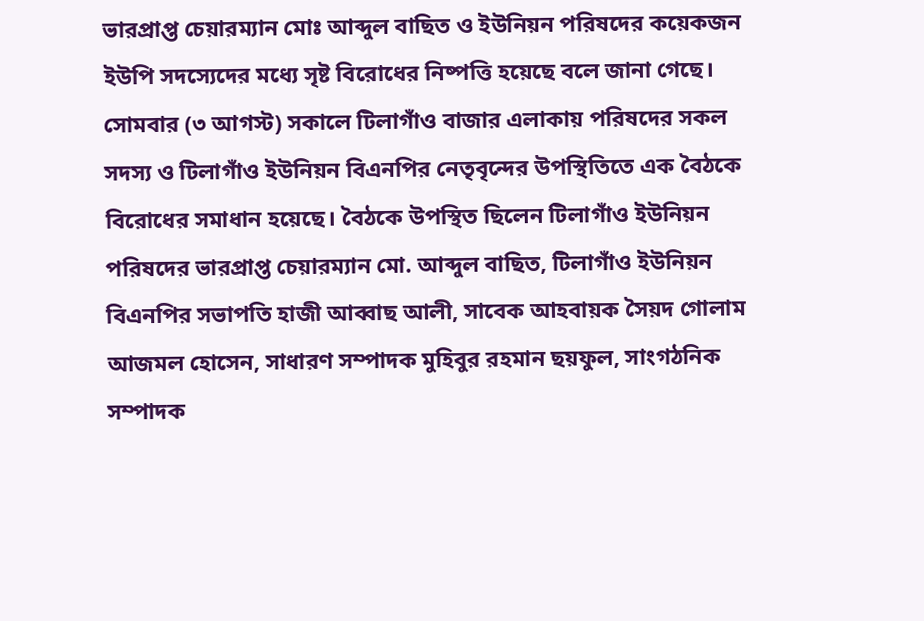ভারপ্রাপ্ত চেয়ারম্যান মোঃ আব্দুল বাছিত ও ইউনিয়ন পরিষদের কয়েকজন ইউপি সদস্যেদের মধ্যে সৃষ্ট বিরোধের নিষ্পত্তি হয়েছে বলে জানা গেছে। সোমবার (৩ আগস্ট) সকালে টিলাগাঁও বাজার এলাকায় পরিষদের সকল সদস্য ও টিলাগাঁও ইউনিয়ন বিএনপির নেতৃবৃন্দের উপস্থিতিতে এক বৈঠকে বিরোধের সমাধান হয়েছে। বৈঠকে উপস্থিত ছিলেন টিলাগাঁও ইউনিয়ন পরিষদের ভারপ্রাপ্ত চেয়ারম্যান মো. আব্দুল বাছিত, টিলাগাঁও ইউনিয়ন বিএনপির সভাপতি হাজী আব্বাছ আলী, সাবেক আহবায়ক সৈয়দ গোলাম আজমল হোসেন, সাধারণ সম্পাদক মুহিবুর রহমান ছয়ফুল, সাংগঠনিক সম্পাদক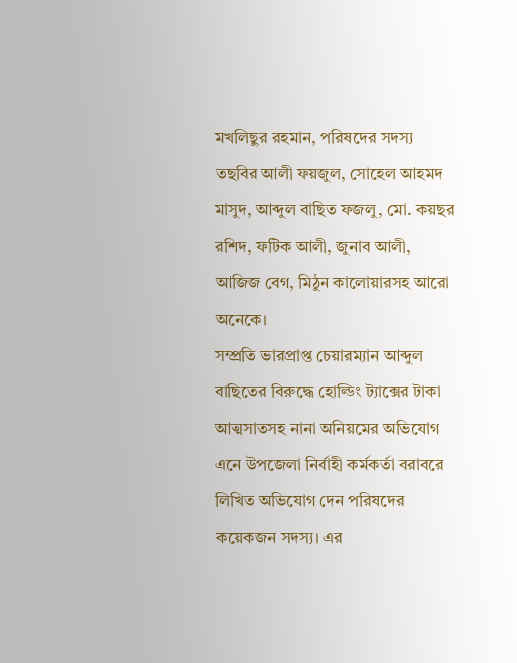মখলিছুর রহমান, পরিষদের সদস্য তছবির আলী ফয়জুল, সোহেল আহমদ মাসুদ, আব্দুল বাছিত ফজলু, মো. কয়ছর রশিদ, ফটিক আলী, জুনাব আলী, আজিজ বেগ, মিঠুন কালোয়ারসহ আরো অনেকে।
সম্প্রতি ভারপ্রাপ্ত চেয়ারম্যান আব্দুল বাছিতের বিরুদ্ধে হোল্ডিং ট্যাক্সের টাকা আত্মসাতসহ নানা অনিয়মের অভিযোগ এনে উপজেলা নির্বাহী কর্মকর্তা বরাবরে লিখিত অভিযোগ দেন পরিষদের কয়েকজন সদস্য। এর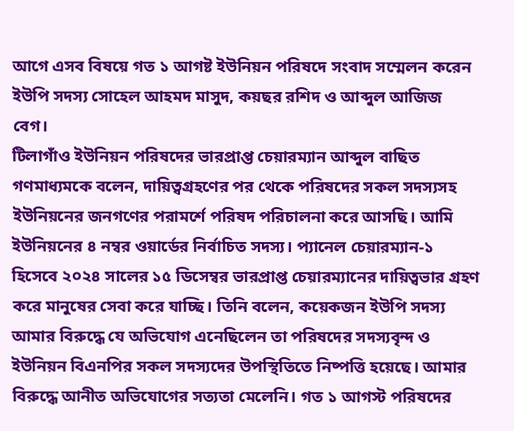আগে এসব বিষয়ে গত ১ আগষ্ট ইউনিয়ন পরিষদে সংবাদ সম্মেলন করেন ইউপি সদস্য সোহেল আহমদ মাসুদ, কয়ছর রশিদ ও আব্দুল আজিজ বেগ।
টিলাগাঁও ইউনিয়ন পরিষদের ভারপ্রাপ্ত চেয়ারম্যান আব্দুল বাছিত গণমাধ্যমকে বলেন, দায়িত্বগ্রহণের পর থেকে পরিষদের সকল সদস্যসহ ইউনিয়নের জনগণের পরামর্শে পরিষদ পরিচালনা করে আসছি। আমি ইউনিয়নের ৪ নম্বর ওয়ার্ডের নির্বাচিত সদস্য। প্যানেল চেয়ারম্যান-১ হিসেবে ২০২৪ সালের ১৫ ডিসেম্বর ভারপ্রাপ্ত চেয়ারম্যানের দায়িত্বভার গ্রহণ করে মানুষের সেবা করে যাচ্ছি। তিনি বলেন, কয়েকজন ইউপি সদস্য আমার বিরুদ্ধে যে অভিযোগ এনেছিলেন তা পরিষদের সদস্যবৃন্দ ও ইউনিয়ন বিএনপির সকল সদস্যদের উপস্থিতিতে নিষ্পত্তি হয়েছে। আমার বিরুদ্ধে আনীত অভিযোগের সত্যতা মেলেনি। গত ১ আগস্ট পরিষদের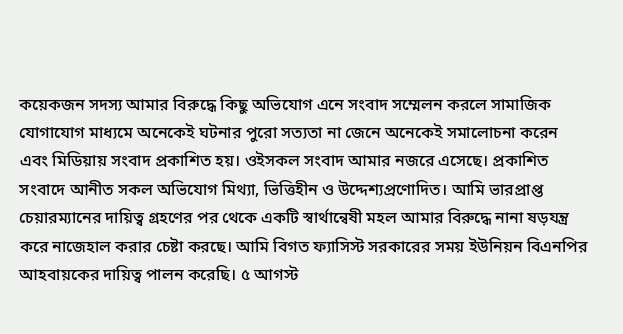কয়েকজন সদস্য আমার বিরুদ্ধে কিছু অভিযোগ এনে সংবাদ সম্মেলন করলে সামাজিক যোগাযোগ মাধ্যমে অনেকেই ঘটনার পুরো সত্যতা না জেনে অনেকেই সমালোচনা করেন এবং মিডিয়ায় সংবাদ প্রকাশিত হয়। ওইসকল সংবাদ আমার নজরে এসেছে। প্রকাশিত সংবাদে আনীত সকল অভিযোগ মিথ্যা, ভিত্তিহীন ও উদ্দেশ্যপ্রণোদিত। আমি ভারপ্রাপ্ত চেয়ারম্যানের দায়িত্ব গ্রহণের পর থেকে একটি স্বার্থান্বেষী মহল আমার বিরুদ্ধে নানা ষড়যন্ত্র করে নাজেহাল করার চেষ্টা করছে। আমি বিগত ফ্যাসিস্ট সরকারের সময় ইউনিয়ন বিএনপির আহবায়কের দায়িত্ব পালন করেছি। ৫ আগস্ট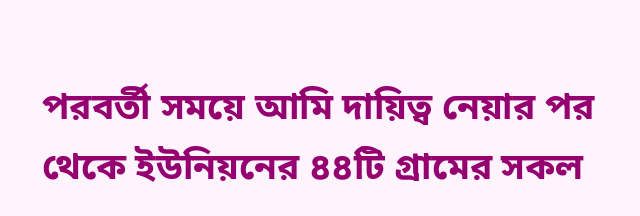পরবর্তী সময়ে আমি দায়িত্ব নেয়ার পর থেকে ইউনিয়নের ৪৪টি গ্রামের সকল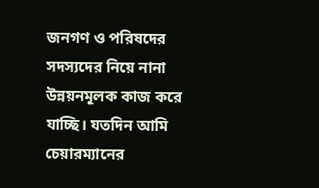জনগণ ও পরিষদের সদস্যদের নিয়ে নানা উন্নয়নমূলক কাজ করে যাচ্ছি। যতদিন আমি চেয়ারম্যানের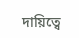দায়িত্বে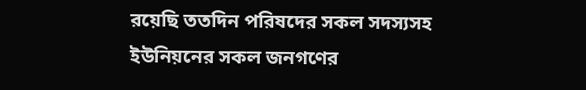রয়েছি ততদিন পরিষদের সকল সদস্যসহ ইউনিয়নের সকল জনগণের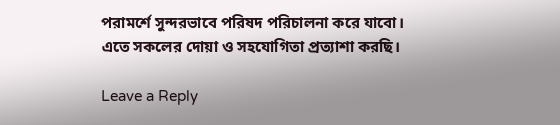পরামর্শে সুন্দরভাবে পরিষদ পরিচালনা করে যাবো। এতে সকলের দোয়া ও সহযোগিতা প্রত্যাশা করছি।

Leave a Reply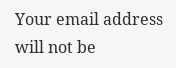Your email address will not be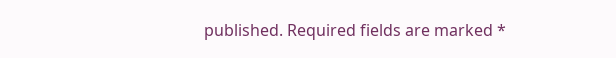published. Required fields are marked *